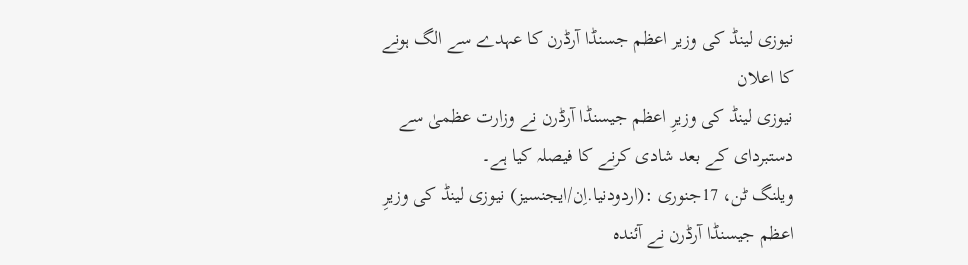نیوزی لینڈ کی وزیر اعظم جسنڈا آرڈرن کا عہدے سے الگ ہونے کا اعلان
نیوزی لینڈ کی وزیرِ اعظم جیسنڈا آرڈرن نے وزارت عظمیٰ سے دستبردای کے بعد شادی کرنے کا فیصلہ کیا ہے۔
ویلنگ ٹن، 17جنوری :(اردودنیا.اِن/ایجنسیز) نیوزی لینڈ کی وزیرِ اعظم جیسنڈا آرڈرن نے آئندہ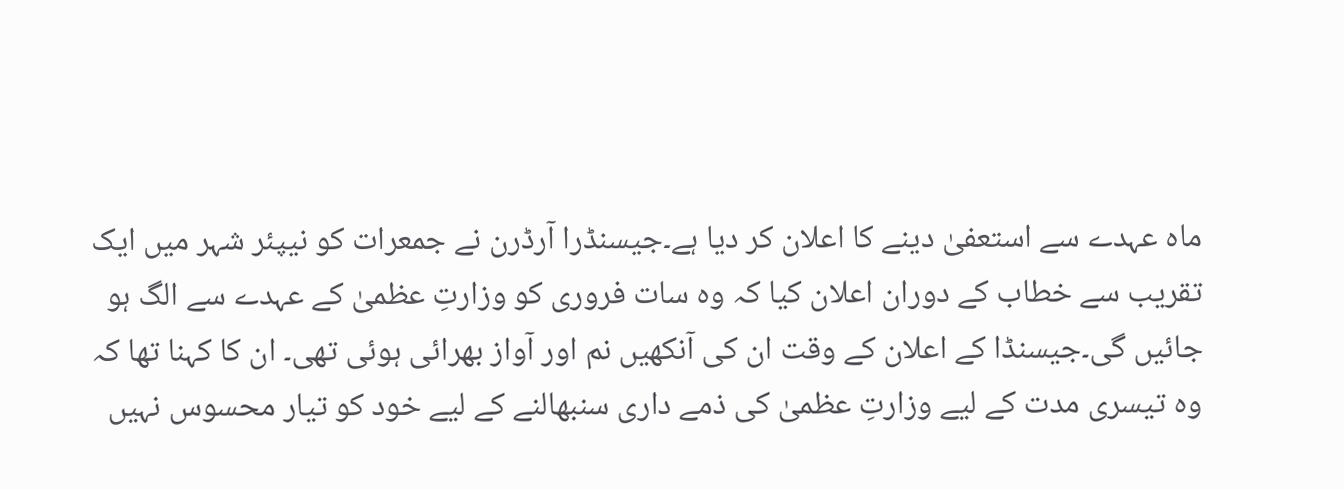ماہ عہدے سے استعفیٰ دینے کا اعلان کر دیا ہے۔جیسنڈرا آرڈرن نے جمعرات کو نیپئر شہر میں ایک تقریب سے خطاب کے دوران اعلان کیا کہ وہ سات فروری کو وزارتِ عظمیٰ کے عہدے سے الگ ہو جائیں گی۔جیسنڈا کے اعلان کے وقت ان کی آنکھیں نم اور آواز بھرائی ہوئی تھی۔ ان کا کہنا تھا کہ وہ تیسری مدت کے لیے وزارتِ عظمیٰ کی ذمے داری سنبھالنے کے لیے خود کو تیار محسوس نہیں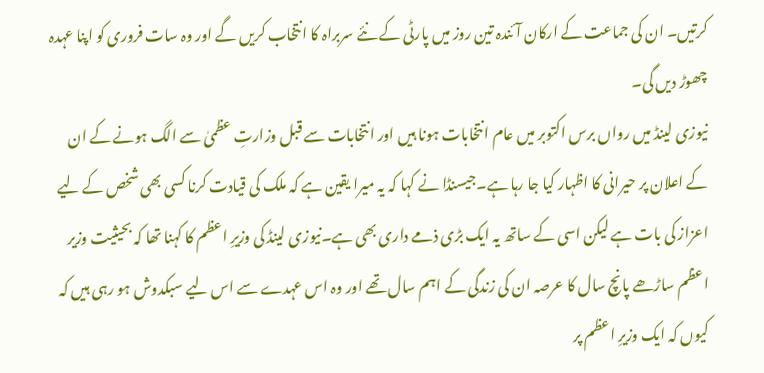کرتیں۔ ان کی جماعت کے ارکان آئندہ تین روز میں پارٹی کے نئے سربراہ کا انتخاب کریں گے اور وہ سات فروری کو اپنا عہدہ چھوڑ دیں گی۔
نیوزی لینڈ میں رواں برس اکتوبر میں عام انتخابات ہونا ہیں اور انتخابات سے قبل وزارتِ عظمیٰ سے الگ ہونے کے ان کے اعلان پر حیرانی کا اظہار کیا جا رہا ہے۔جیسنڈا نے کہا کہ یہ میرا یقین ہے کہ ملک کی قیادت کرنا کسی بھی شخص کے لیے اعزاز کی بات ہے لیکن اسی کے ساتھ یہ ایک بڑی ذمے داری بھی ہے۔نیوزی لینڈ کی وزیرِ اعظم کا کہنا تھا کہ بحیثیت وزیر اعظم ساڑھے پانچ سال کا عرصہ ان کی زندگی کے اہم سال تھے اور وہ اس عہدے سے اس لیے سبکدوش ہو رہی ہیں کہ کیوں کہ ایک وزیرِ اعظم پر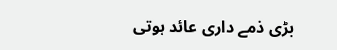بڑی ذمے داری عائد ہوتی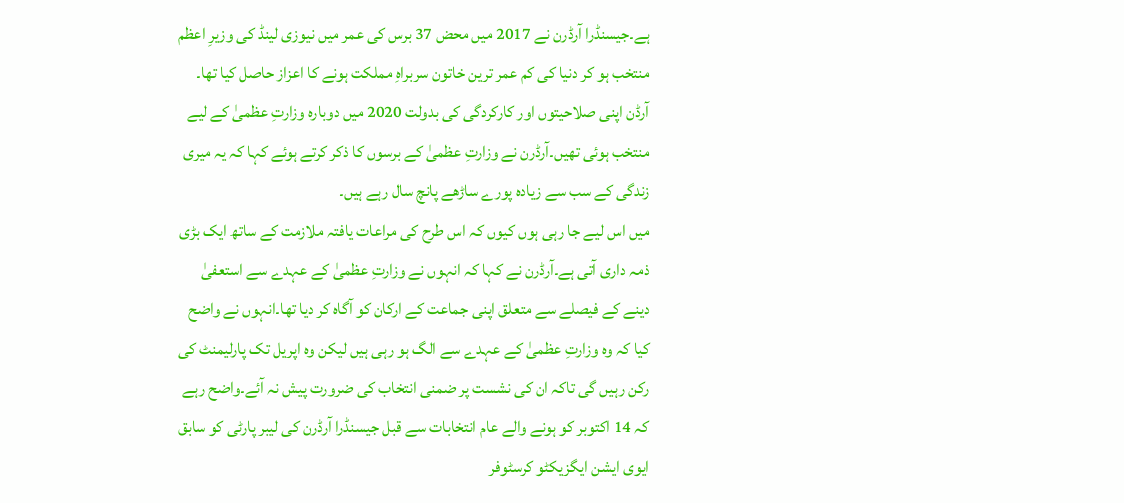ہے۔جیسنڈرا آرڈرن نے 2017 میں محض 37 برس کی عمر میں نیوزی لینڈ کی وزیرِ اعظم منتخب ہو کر دنیا کی کم عمر ترین خاتون سربراہِ مملکت ہونے کا اعزاز حاصل کیا تھا۔ آرڈن اپنی صلاحیتوں اور کارکردگی کی بدولت 2020 میں دوبارہ وزارتِ عظمیٰ کے لیے منتخب ہوئی تھیں۔آرڈرن نے وزارتِ عظمیٰ کے برسوں کا ذکر کرتے ہوئے کہا کہ یہ میری زندگی کے سب سے زیادہ پورے ساڑھے پانچ سال رہے ہیں۔
میں اس لیے جا رہی ہوں کیوں کہ اس طرح کی مراعات یافتہ ملازمت کے ساتھ ایک بڑی ذمہ داری آتی ہے۔آرڈرن نے کہا کہ انہوں نے وزارتِ عظمیٰ کے عہدے سے استعفیٰ دینے کے فیصلے سے متعلق اپنی جماعت کے ارکان کو آگاہ کر دیا تھا۔انہوں نے واضح کیا کہ وہ وزارتِ عظمیٰ کے عہدے سے الگ ہو رہی ہیں لیکن وہ اپریل تک پارلیمنٹ کی رکن رہیں گی تاکہ ان کی نشست پر ضمنی انتخاب کی ضرورت پیش نہ آئے۔واضح رہے کہ 14 اکتوبر کو ہونے والے عام انتخابات سے قبل جیسنڈرا آرڈرن کی لیبر پارٹی کو سابق ایوی ایشن ایگزیکٹو کرسٹوفر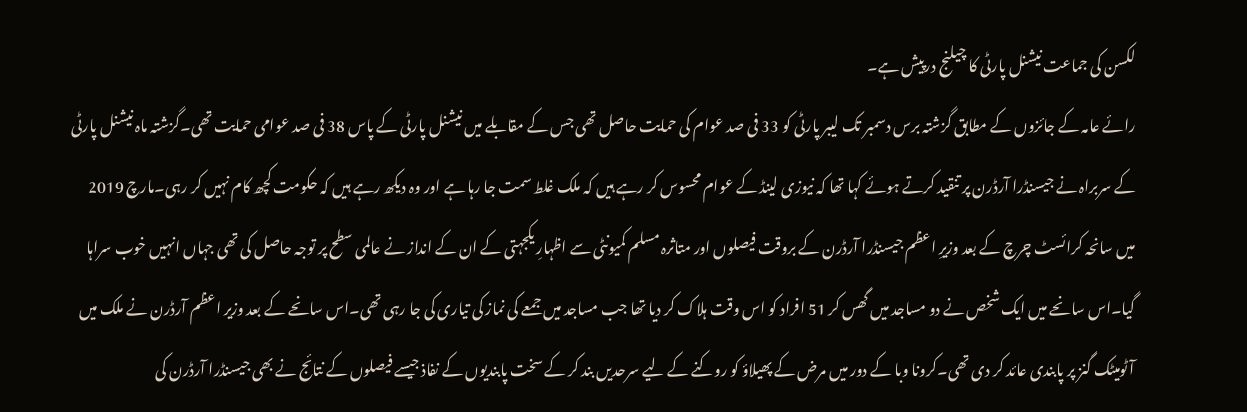لکسن کی جماعت نیشنل پارٹی کا چیلنج درپیش ہے۔
رائے عامہ کے جائزوں کے مطابق گزشتہ برس دسمبر تک لیبر پارٹی کو 33 فی صد عوام کی حمایت حاصل تھی جس کے مقابلے میں نیشنل پارٹی کے پاس 38 فی صد عوامی حمایت تھی۔گزشتہ ماہ نیشنل پارٹی کے سربراہ نے جیسنڈرا آرڈرن پر تنقید کرتے ہوئے کہا تھا کہ نیوزی لینڈ کے عوام محسوس کر رہے ہیں کہ ملک غلط سمت جا رہا ہے اور وہ دیکھ رہے ہیں کہ حکومت کچھ کام نہیں کر رہی۔مارچ 2019 میں سانحہ کرائسٹ چرچ کے بعد وزیرِ اعظم جیسنڈرا آرڈرن کے بروقت فیصلوں اور متاثرہ مسلم کمیونٹی سے اظہارِ یکجہتی کے ان کے انداز نے عالمی سطح پر توجہ حاصل کی تھی جہاں انہیں خوب سراہا گیا۔اس سانحے میں ایک شخص نے دو مساجد میں گھس کر 51 افراد کو اس وقت ہلاک کر دیا تھا جب مساجد میں جمعے کی نماز کی تیاری کی جا رہی تھی۔اس سانحے کے بعد وزیر اعظم آرڈرن نے ملک میں آٹومیٹک گنز پر پابندی عائد کر دی تھی۔کرونا وبا کے دور میں مرض کے پھیلاؤ کو روکنے کے لیے سرحدیں بند کر کے سخت پابندیوں کے نفاذ جیسے فیصلوں کے نتائج نے بھی جیسنڈرا آرڈرن کی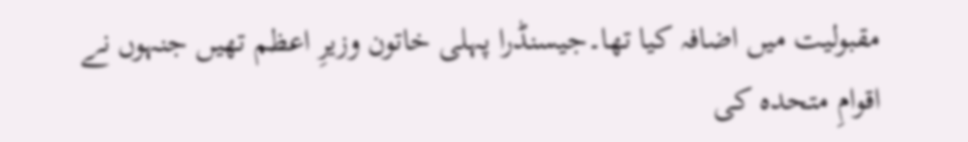مقبولیت میں اضافہ کیا تھا۔جیسنڈرا پہلی خاتون وزیرِ اعظم تھیں جنہوں نے اقوامِ متحدہ کی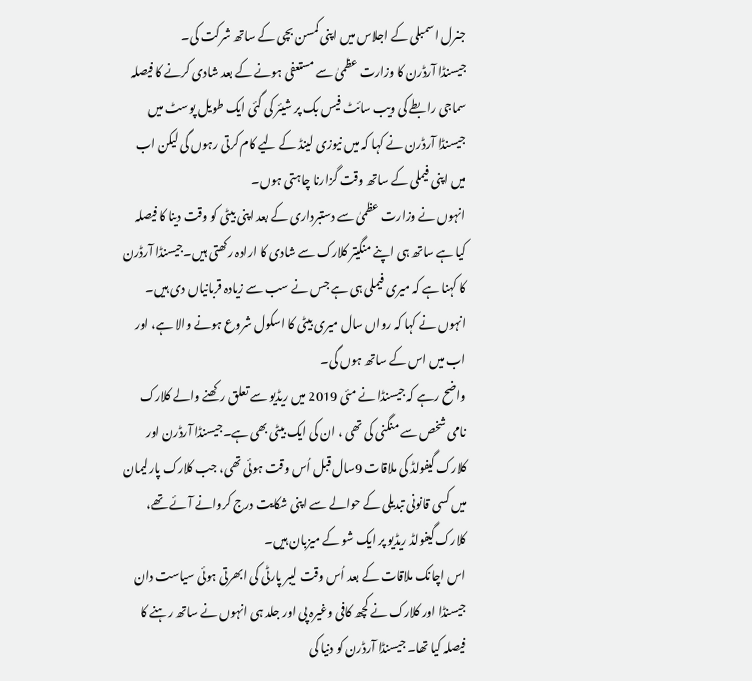جنرل اسمبلی کے اجلاس میں اپنی کمسن بچی کے ساتھ شرکت کی۔
جیسنڈا آرڈرن کا وزارت عظمیٰ سے مستعفی ہونے کے بعد شادی کرنے کا فیصلہ
سماجی رابطے کی ویب سائٹ فیس بک پر شیئر کی گئی ایک طویل پوسٹ میں جیسنڈا آرڈرن نے کہا کہ میں نیوزی لینڈ کے لیے کام کرتی رہوں گی لیکن اب میں اپنی فیملی کے ساتھ وقت گزارنا چاہتی ہوں۔
انہوں نے وزارت عظمیٰ سے دستبرداری کے بعد اپنی بیٹی کو وقت دینا کا فیصلہ کیا ہے ساتھ ہی اپنے منگیتر کلارک سے شادی کا ارادہ رکھتی ہیں۔جیسنڈا آرڈرن کا کہنا ہے کہ میری فیملی ہی ہے جس نے سب سے زیادہ قربانیاں دی ہیں۔ انہوں نے کہا کہ رواں سال میری بیٹی کا اسکول شروع ہونے والا ہے، اور اب میں اس کے ساتھ ہوں گی۔
واضح رہے کہ جیسنڈا نے مئی 2019 میں ریڈیو سے تعلق رکھنے والے کلارک نامی شخص سے منگنی کی تھی ، ان کی ایک بیٹی بھی ہے۔جیسنڈا آرڈرن اور کلارک گیفولڈ کی ملاقات 9سال قبل اُس وقت ہوئی تھی، جب کلارک پارلیمان میں کسی قانونی تبدیلی کے حوالے سے اپنی شکایت درج کروانے آئے تھے، کلارک گیفولڈ ریڈیو پر ایک شو کے میزبان ہیں۔
اس اچانک ملاقات کے بعد اُس وقت لیبر پارٹی کی ابھرتی ہوئی سیاست دان جیسنڈا اور کلارک نے کچھ کافی وغیرہ پی اور جلد ہی انہوں نے ساتھ رہنے کا فیصلہ کیا تھا۔ جیسنڈا آرڈرن کو دنیا کی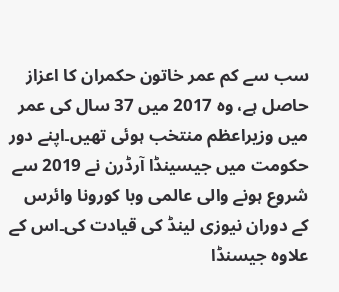سب سے کم عمر خاتون حکمران کا اعزاز حاصل ہے، وہ 2017 میں 37 سال کی عمر میں وزیراعظم منتخب ہوئی تھیں۔اپنے دور حکومت میں جیسینڈا آرڈرن نے 2019 سے شروع ہونے والی عالمی وبا کورونا وائرس کے دوران نیوزی لینڈ کی قیادت کی۔اس کے علاوہ جیسنڈا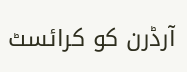آرڈرن کو کرائسٹ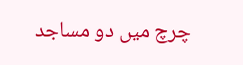چرچ میں دو مساجد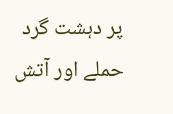پر دہشت گرد حملے اور آتش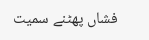فشاں پھٹنے سمیت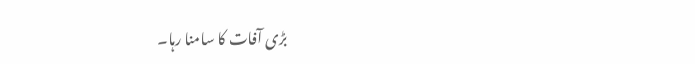بڑی آفات کا سامنا رہا۔